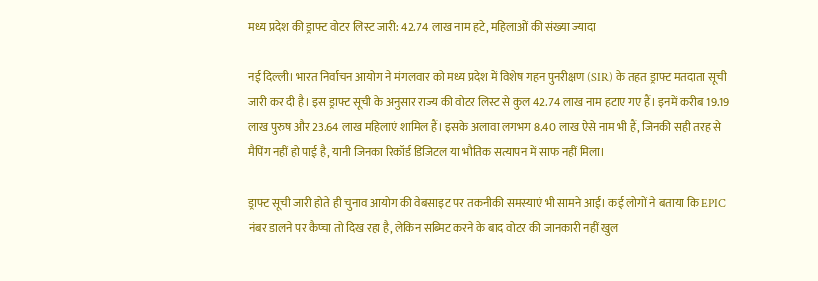मध्य प्रदेश की ड्राफ्ट वोटर लिस्ट जारी: 42.74 लाख नाम हटे, महिलाओं की संख्या ज्यादा

नई दिल्ली। भारत निर्वाचन आयोग ने मंगलवार को मध्य प्रदेश में विशेष गहन पुनरीक्षण (SIR) के तहत ड्राफ्ट मतदाता सूची जारी कर दी है। इस ड्राफ्ट सूची के अनुसार राज्य की वोटर लिस्ट से कुल 42.74 लाख नाम हटाए गए हैं। इनमें करीब 19.19 लाख पुरुष और 23.64 लाख महिलाएं शामिल हैं। इसके अलावा लगभग 8.40 लाख ऐसे नाम भी हैं, जिनकी सही तरह से मैपिंग नहीं हो पाई है, यानी जिनका रिकॉर्ड डिजिटल या भौतिक सत्यापन में साफ नहीं मिला।

ड्राफ्ट सूची जारी होते ही चुनाव आयोग की वेबसाइट पर तकनीकी समस्याएं भी सामने आईं। कई लोगों ने बताया कि EPIC नंबर डालने पर कैप्चा तो दिख रहा है, लेकिन सब्मिट करने के बाद वोटर की जानकारी नहीं खुल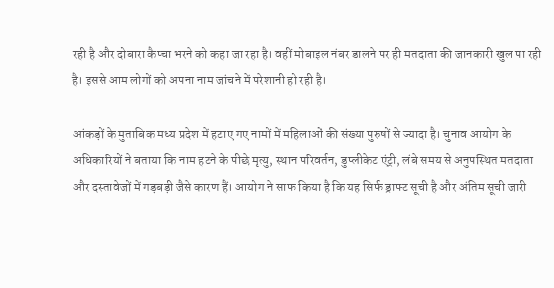रही है और दोबारा कैप्चा भरने को कहा जा रहा है। वहीं मोबाइल नंबर डालने पर ही मतदाता की जानकारी खुल पा रही है। इससे आम लोगों को अपना नाम जांचने में परेशानी हो रही है।

आंकड़ों के मुताबिक मध्य प्रदेश में हटाए गए नामों में महिलाओं की संख्या पुरुषों से ज्यादा है। चुनाव आयोग के अधिकारियों ने बताया कि नाम हटने के पीछे मृत्यु, स्थान परिवर्तन, डुप्लीकेट एंट्री, लंबे समय से अनुपस्थित मतदाता और दस्तावेजों में गड़बड़ी जैसे कारण हैं। आयोग ने साफ किया है कि यह सिर्फ ड्राफ्ट सूची है और अंतिम सूची जारी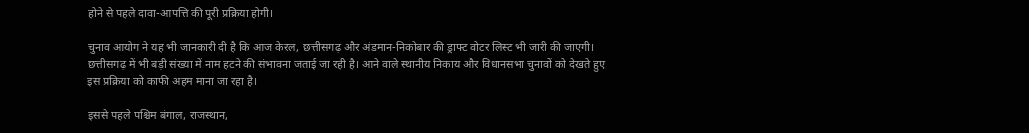होने से पहले दावा-आपत्ति की पूरी प्रक्रिया होगी।

चुनाव आयोग ने यह भी जानकारी दी है कि आज केरल, छत्तीसगढ़ और अंडमान-निकोबार की ड्राफ्ट वोटर लिस्ट भी जारी की जाएगी। छत्तीसगढ़ में भी बड़ी संख्या में नाम हटने की संभावना जताई जा रही है। आने वाले स्थानीय निकाय और विधानसभा चुनावों को देखते हुए इस प्रक्रिया को काफी अहम माना जा रहा है।

इससे पहले पश्चिम बंगाल, राजस्थान,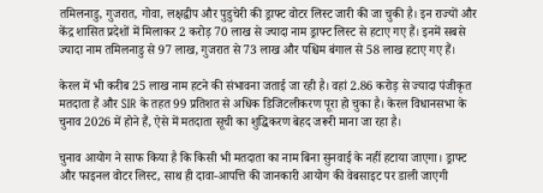तमिलनाडु, गुजरात, गोवा, लक्षद्वीप और पुडुचेरी की ड्राफ्ट वोटर लिस्ट जारी की जा चुकी है। इन राज्यों और केंद्र शासित प्रदेशों में मिलाकर 2 करोड़ 70 लाख से ज्यादा नाम ड्राफ्ट लिस्ट से हटाए गए हैं। इनमें सबसे ज्यादा नाम तमिलनाडु से 97 लाख, गुजरात से 73 लाख और पश्चिम बंगाल से 58 लाख हटाए गए हैं।

केरल में भी करीब 25 लाख नाम हटने की संभावना जताई जा रही है। वहां 2.86 करोड़ से ज्यादा पंजीकृत मतदाता हैं और SIR के तहत 99 प्रतिशत से अधिक डिजिटलीकरण पूरा हो चुका है। केरल विधानसभा के चुनाव 2026 में होने हैं, ऐसे में मतदाता सूची का शुद्धिकरण बेहद जरूरी माना जा रहा है।

चुनाव आयोग ने साफ किया है कि किसी भी मतदाता का नाम बिना सुनवाई के नहीं हटाया जाएगा। ड्राफ्ट और फाइनल वोटर लिस्ट, साथ ही दावा-आपत्ति की जानकारी आयोग की वेबसाइट पर डाली जाएगी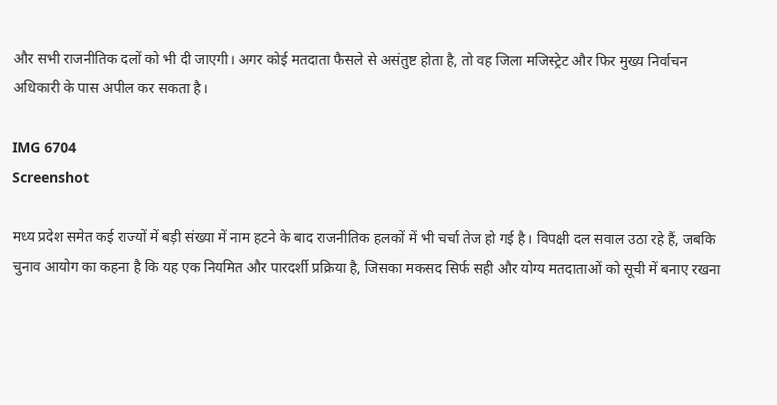और सभी राजनीतिक दलों को भी दी जाएगी। अगर कोई मतदाता फैसले से असंतुष्ट होता है, तो वह जिला मजिस्ट्रेट और फिर मुख्य निर्वाचन अधिकारी के पास अपील कर सकता है।

IMG 6704
Screenshot

मध्य प्रदेश समेत कई राज्यों में बड़ी संख्या में नाम हटने के बाद राजनीतिक हलकों में भी चर्चा तेज हो गई है। विपक्षी दल सवाल उठा रहे हैं, जबकि चुनाव आयोग का कहना है कि यह एक नियमित और पारदर्शी प्रक्रिया है, जिसका मकसद सिर्फ सही और योग्य मतदाताओं को सूची में बनाए रखना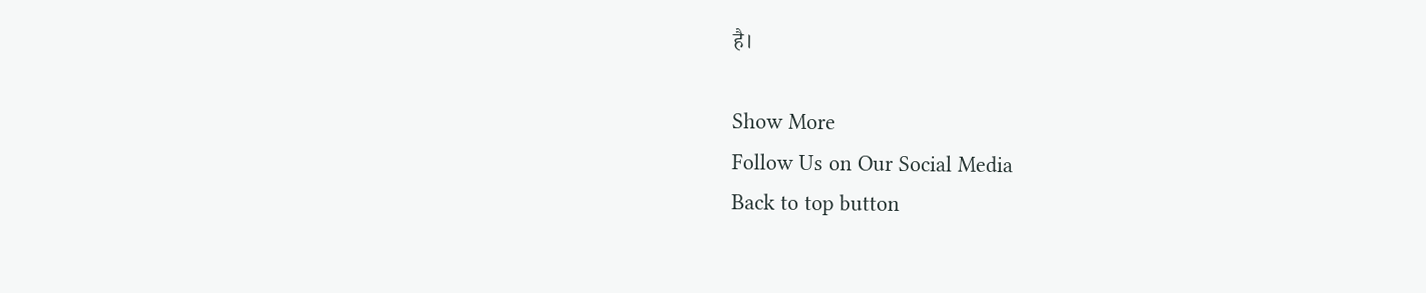है।

Show More
Follow Us on Our Social Media
Back to top button